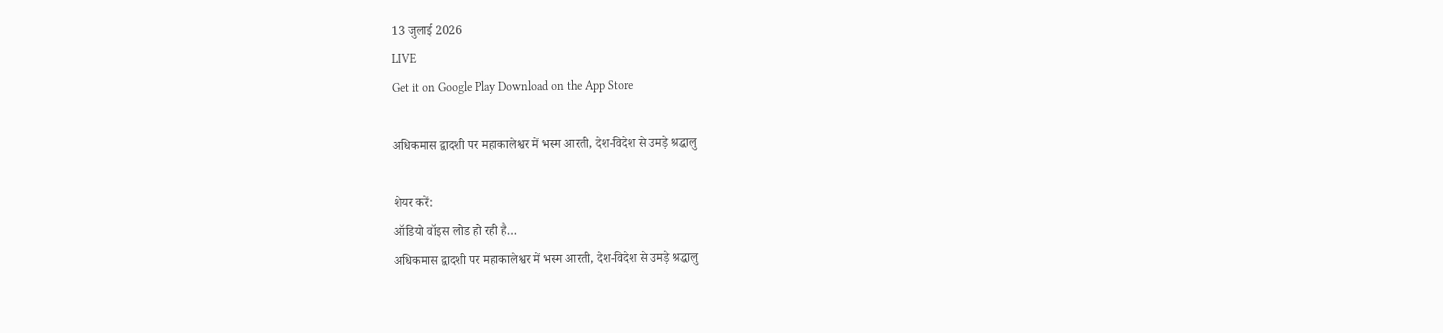13 जुलाई 2026
LIVE
Get it on Google Play Download on the App Store

अधिकमास द्वादशी पर महाकालेश्वर में भस्म आरती, देश-विदेश से उमड़े श्रद्धालु

शेयर करें:
ऑडियो वॉइस लोड हो रही है…
अधिकमास द्वादशी पर महाकालेश्वर में भस्म आरती, देश-विदेश से उमड़े श्रद्धालु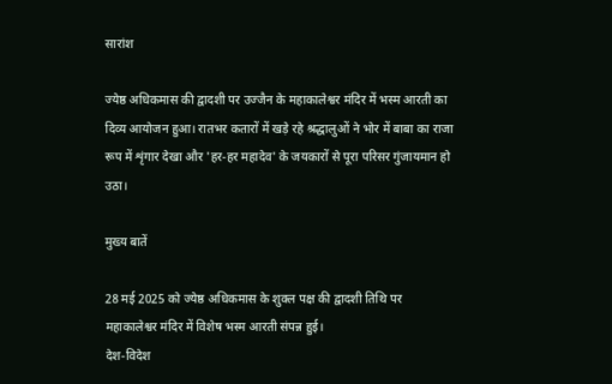सारांश

ज्येष्ठ अधिकमास की द्वादशी पर उज्जैन के महाकालेश्वर मंदिर में भस्म आरती का दिव्य आयोजन हुआ। रातभर कतारों में खड़े रहे श्रद्धालुओं ने भोर में बाबा का राजा रूप में शृंगार देखा और 'हर-हर महादेव' के जयकारों से पूरा परिसर गुंजायमान हो उठा।

मुख्य बातें

28 मई 2025 को ज्येष्ठ अधिकमास के शुक्ल पक्ष की द्वादशी तिथि पर महाकालेश्वर मंदिर में विशेष भस्म आरती संपन्न हुई।
देश-विदेश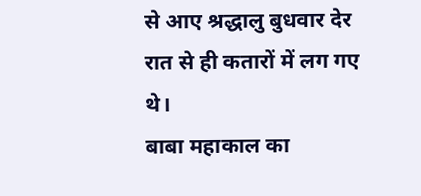से आए श्रद्धालु बुधवार देर रात से ही कतारों में लग गए थे।
बाबा महाकाल का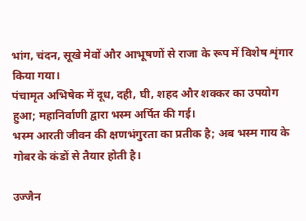भांग, चंदन, सूखे मेवों और आभूषणों से राजा के रूप में विशेष शृंगार किया गया।
पंचामृत अभिषेक में दूध, दही, घी, शहद और शक्कर का उपयोग हुआ; महानिर्वाणी द्वारा भस्म अर्पित की गई।
भस्म आरती जीवन की क्षणभंगुरता का प्रतीक है; अब भस्म गाय के गोबर के कंडों से तैयार होती है।

उज्जैन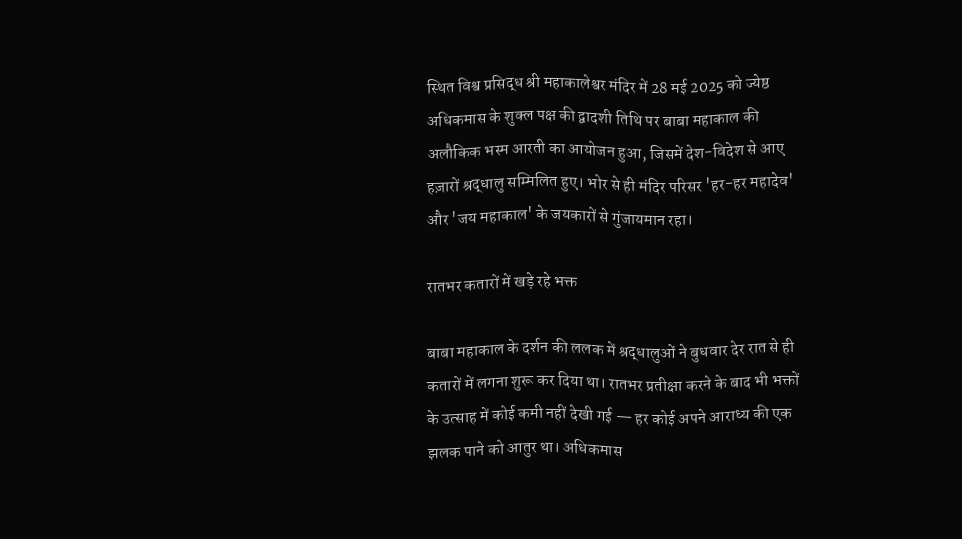स्थित विश्व प्रसिद्ध श्री महाकालेश्वर मंदिर में 28 मई 2025 को ज्येष्ठ अधिकमास के शुक्ल पक्ष की द्वादशी तिथि पर बाबा महाकाल की अलौकिक भस्म आरती का आयोजन हुआ, जिसमें देश-विदेश से आए हज़ारों श्रद्धालु सम्मिलित हुए। भोर से ही मंदिर परिसर 'हर-हर महादेव' और 'जय महाकाल' के जयकारों से गुंजायमान रहा।

रातभर कतारों में खड़े रहे भक्त

बाबा महाकाल के दर्शन की ललक में श्रद्धालुओं ने बुधवार देर रात से ही कतारों में लगना शुरू कर दिया था। रातभर प्रतीक्षा करने के बाद भी भक्तों के उत्साह में कोई कमी नहीं देखी गई — हर कोई अपने आराध्य की एक झलक पाने को आतुर था। अधिकमास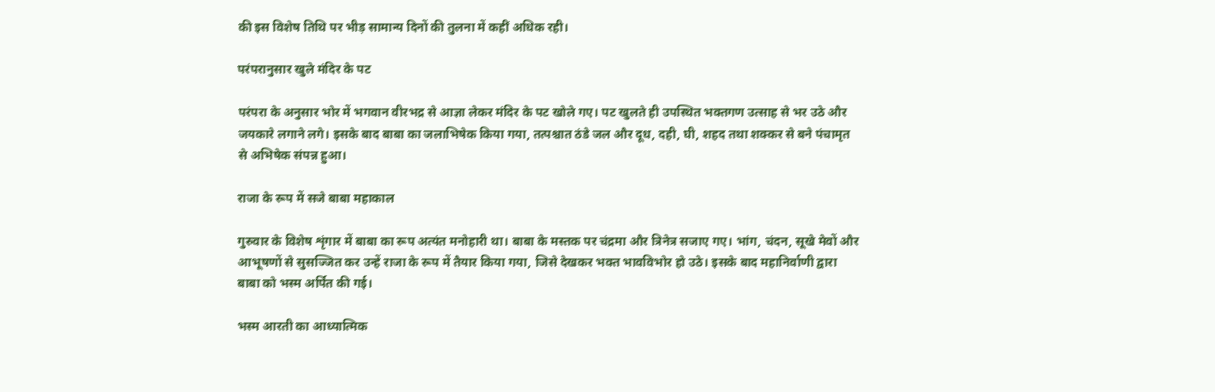की इस विशेष तिथि पर भीड़ सामान्य दिनों की तुलना में कहीं अधिक रही।

परंपरानुसार खुले मंदिर के पट

परंपरा के अनुसार भोर में भगवान वीरभद्र से आज्ञा लेकर मंदिर के पट खोले गए। पट खुलते ही उपस्थित भक्तगण उत्साह से भर उठे और जयकारे लगाने लगे। इसके बाद बाबा का जलाभिषेक किया गया, तत्पश्चात ठंडे जल और दूध, दही, घी, शहद तथा शक्कर से बने पंचामृत से अभिषेक संपन्न हुआ।

राजा के रूप में सजे बाबा महाकाल

गुरुवार के विशेष शृंगार में बाबा का रूप अत्यंत मनोहारी था। बाबा के मस्तक पर चंद्रमा और त्रिनेत्र सजाए गए। भांग, चंदन, सूखे मेवों और आभूषणों से सुसज्जित कर उन्हें राजा के रूप में तैयार किया गया, जिसे देखकर भक्त भावविभोर हो उठे। इसके बाद महानिर्वाणी द्वारा बाबा को भस्म अर्पित की गई।

भस्म आरती का आध्यात्मिक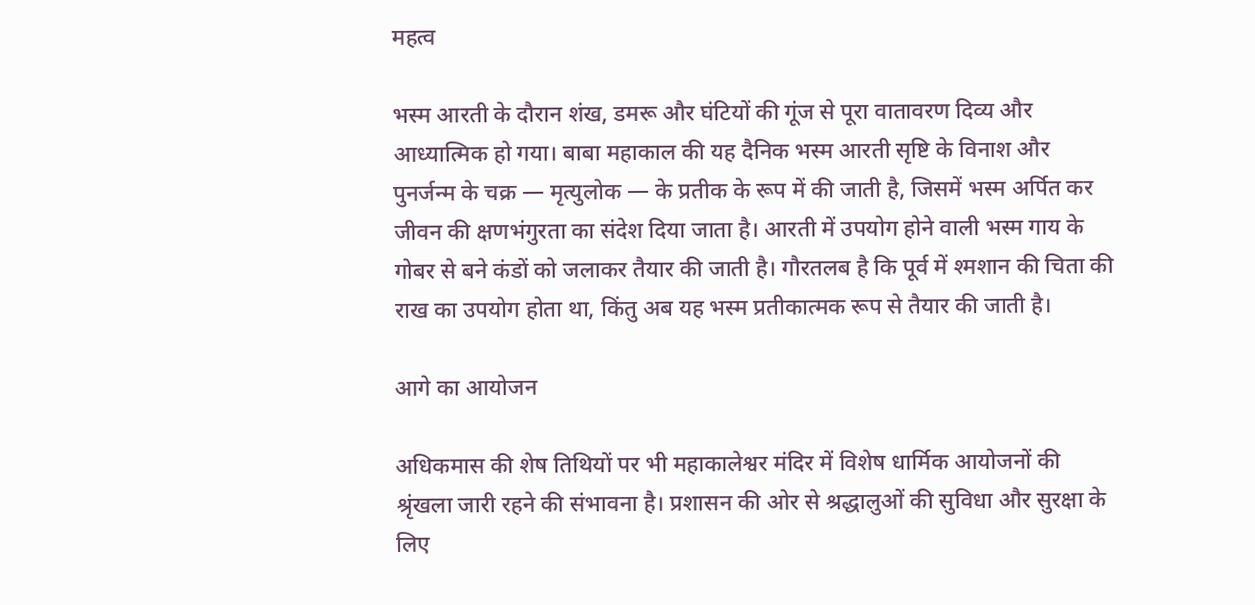महत्व

भस्म आरती के दौरान शंख, डमरू और घंटियों की गूंज से पूरा वातावरण दिव्य और आध्यात्मिक हो गया। बाबा महाकाल की यह दैनिक भस्म आरती सृष्टि के विनाश और पुनर्जन्म के चक्र — मृत्युलोक — के प्रतीक के रूप में की जाती है, जिसमें भस्म अर्पित कर जीवन की क्षणभंगुरता का संदेश दिया जाता है। आरती में उपयोग होने वाली भस्म गाय के गोबर से बने कंडों को जलाकर तैयार की जाती है। गौरतलब है कि पूर्व में श्मशान की चिता की राख का उपयोग होता था, किंतु अब यह भस्म प्रतीकात्मक रूप से तैयार की जाती है।

आगे का आयोजन

अधिकमास की शेष तिथियों पर भी महाकालेश्वर मंदिर में विशेष धार्मिक आयोजनों की श्रृंखला जारी रहने की संभावना है। प्रशासन की ओर से श्रद्धालुओं की सुविधा और सुरक्षा के लिए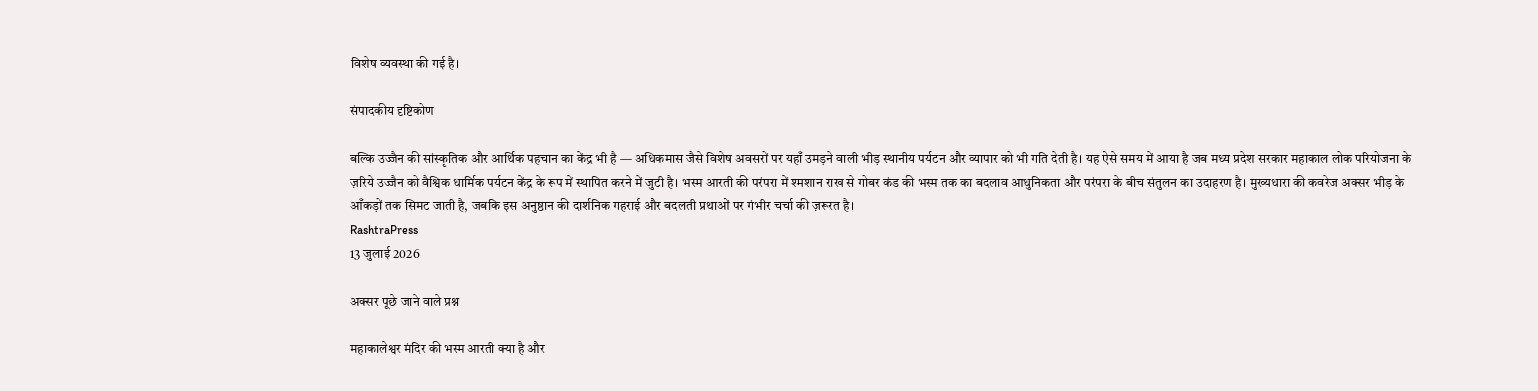विशेष व्यवस्था की गई है।

संपादकीय दृष्टिकोण

बल्कि उज्जैन की सांस्कृतिक और आर्थिक पहचान का केंद्र भी है — अधिकमास जैसे विशेष अवसरों पर यहाँ उमड़ने वाली भीड़ स्थानीय पर्यटन और व्यापार को भी गति देती है। यह ऐसे समय में आया है जब मध्य प्रदेश सरकार महाकाल लोक परियोजना के ज़रिये उज्जैन को वैश्विक धार्मिक पर्यटन केंद्र के रूप में स्थापित करने में जुटी है। भस्म आरती की परंपरा में श्मशान राख से गोबर कंड की भस्म तक का बदलाव आधुनिकता और परंपरा के बीच संतुलन का उदाहरण है। मुख्यधारा की कवरेज अक्सर भीड़ के आँकड़ों तक सिमट जाती है, जबकि इस अनुष्ठान की दार्शनिक गहराई और बदलती प्रथाओं पर गंभीर चर्चा की ज़रूरत है।
RashtraPress
13 जुलाई 2026

अक्सर पूछे जाने वाले प्रश्न

महाकालेश्वर मंदिर की भस्म आरती क्या है और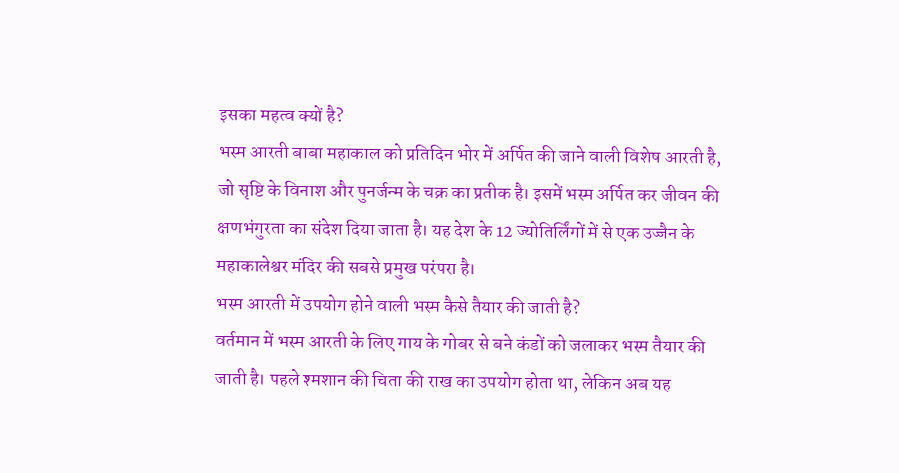इसका महत्व क्यों है?
भस्म आरती बाबा महाकाल को प्रतिदिन भोर में अर्पित की जाने वाली विशेष आरती है, जो सृष्टि के विनाश और पुनर्जन्म के चक्र का प्रतीक है। इसमें भस्म अर्पित कर जीवन की क्षणभंगुरता का संदेश दिया जाता है। यह देश के 12 ज्योतिर्लिंगों में से एक उज्जैन के महाकालेश्वर मंदिर की सबसे प्रमुख परंपरा है।
भस्म आरती में उपयोग होने वाली भस्म कैसे तैयार की जाती है?
वर्तमान में भस्म आरती के लिए गाय के गोबर से बने कंडों को जलाकर भस्म तैयार की जाती है। पहले श्मशान की चिता की राख का उपयोग होता था, लेकिन अब यह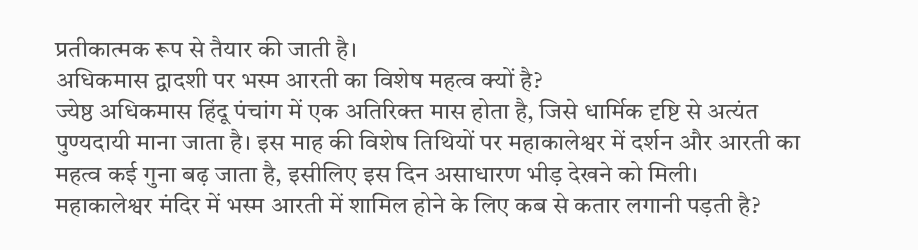प्रतीकात्मक रूप से तैयार की जाती है।
अधिकमास द्वादशी पर भस्म आरती का विशेष महत्व क्यों है?
ज्येष्ठ अधिकमास हिंदू पंचांग में एक अतिरिक्त मास होता है, जिसे धार्मिक दृष्टि से अत्यंत पुण्यदायी माना जाता है। इस माह की विशेष तिथियों पर महाकालेश्वर में दर्शन और आरती का महत्व कई गुना बढ़ जाता है, इसीलिए इस दिन असाधारण भीड़ देखने को मिली।
महाकालेश्वर मंदिर में भस्म आरती में शामिल होने के लिए कब से कतार लगानी पड़ती है?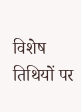विशेष तिथियों पर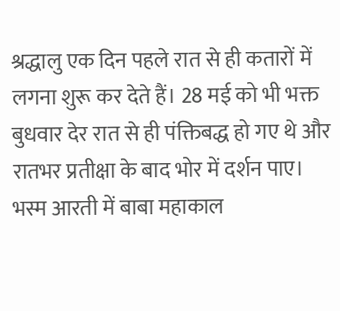श्रद्धालु एक दिन पहले रात से ही कतारों में लगना शुरू कर देते हैं। 28 मई को भी भक्त बुधवार देर रात से ही पंक्तिबद्ध हो गए थे और रातभर प्रतीक्षा के बाद भोर में दर्शन पाए।
भस्म आरती में बाबा महाकाल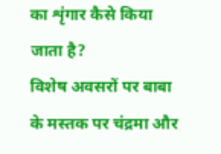का शृंगार कैसे किया जाता है?
विशेष अवसरों पर बाबा के मस्तक पर चंद्रमा और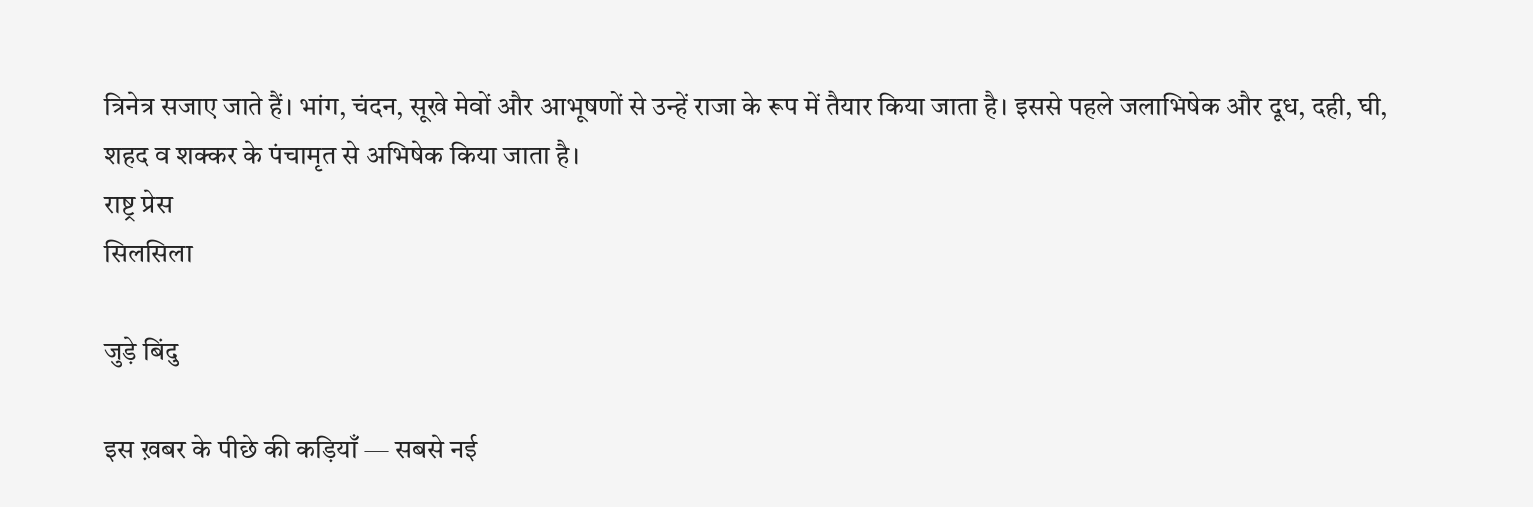त्रिनेत्र सजाए जाते हैं। भांग, चंदन, सूखे मेवों और आभूषणों से उन्हें राजा के रूप में तैयार किया जाता है। इससे पहले जलाभिषेक और दूध, दही, घी, शहद व शक्कर के पंचामृत से अभिषेक किया जाता है।
राष्ट्र प्रेस
सिलसिला

जुड़े बिंदु

इस ख़बर के पीछे की कड़ियाँ — सबसे नई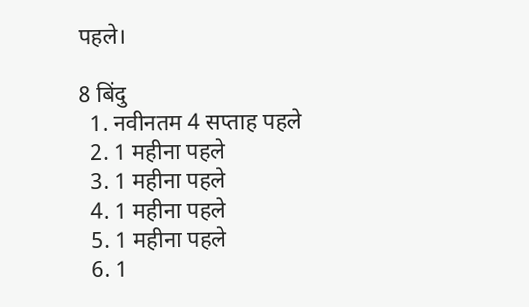पहले।

8 बिंदु
  1. नवीनतम 4 सप्ताह पहले
  2. 1 महीना पहले
  3. 1 महीना पहले
  4. 1 महीना पहले
  5. 1 महीना पहले
  6. 1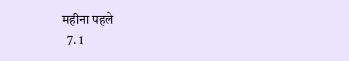महीना पहले
  7. 1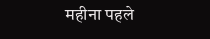महीना पहले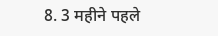8. 3 महीने पहले